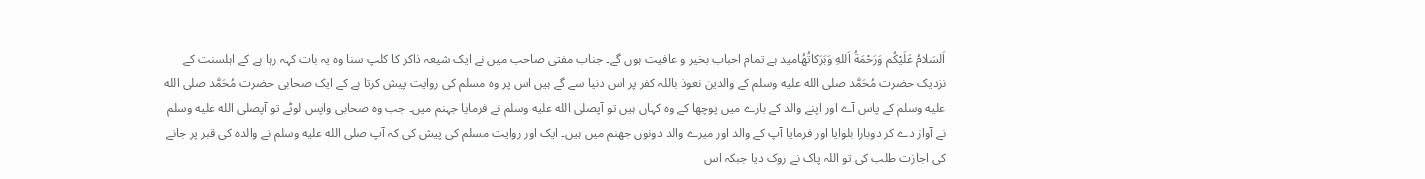اَلسَلامُ عَلَيْكُم وَرَحْمَةُ اَللهِ وَبَرَكاتُهُامید ہے تمام احباب بخیر و عافیت ہوں گے۔ جناب مفتی صاحب میں نے ایک شیعہ ذاکر کا کلپ سنا وہ یہ بات کہہ رہا ہے کے اہلسنت کے نزدیک حضرت مُحَمَّد صلى الله عليه وسلم کے والدین نعوذ باللہ کفر پر اس دنیا سے گے ہیں اس پر وہ مسلم کی روایت پیش کرتا ہے کے ایک صحابی حضرت مُحَمَّد صلى الله عليه وسلم کے پاس آے اور اپنے والد کے بارے میں پوچھا کے وہ کہاں ہیں تو آپصلى الله عليه وسلم نے فرمایا جہنم میں۔ جب وہ صحابی واپس لوٹے تو آپصلى الله عليه وسلم نے آواز دے کر دوبارا بلوایا اور فرمایا آپ کے والد اور میرے والد دونوں جھنم میں ہیں۔ ایک اور روایت مسلم کی پیش کی کہ آپ صلى الله عليه وسلم نے والدہ کی قبر پر جانے کی اجازت طلب کی تو اللہ پاک نے روک دیا جبکہ اس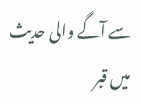سے آگے والی حدیث میں قبر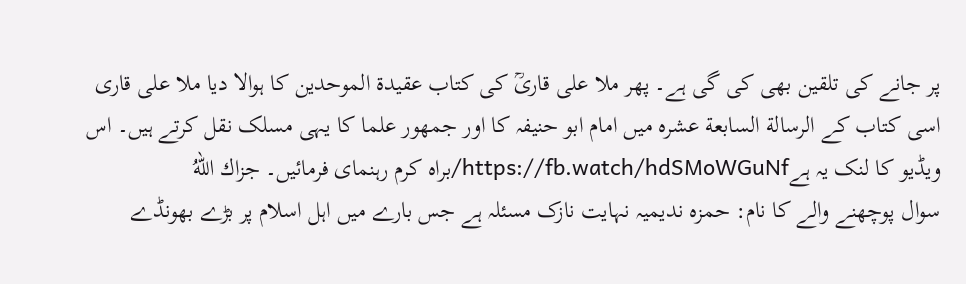پر جانے کی تلقین بھی کی گی ہے۔ پھر ملا علی قاریؒ کی کتاب عقیدة الموحدین کا ہوالا دیا ملا علی قاری اسی کتاب کے الرسالة السابعة عشرہ میں امام ابو حنیفہ کا اور جمھور علما کا یہی مسلک نقل کرتے ہیں۔ اس ویڈیو کا لنک یہ ہےhttps://fb.watch/hdSMoWGuNf/براہ کرم رہنمای فرمائیں۔ جزاك اللهُ
سوال پوچھنے والے کا نام: حمزہ ندیمیہ نہایت نازک مسئلہ ہے جس بارے میں اہل اسلام پر بڑے بھونڈے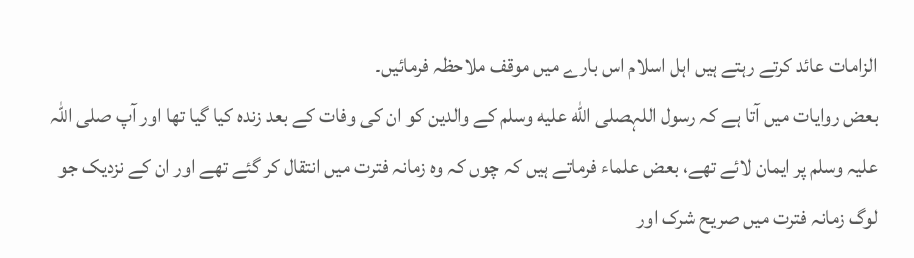الزامات عائد کرتے رہتے ہیں اہل اسلام اس بارے میں موقف ملاحظہ فرمائیں۔
بعض روایات میں آتا ہے کہ رسول اللہصلى الله عليه وسلم کے والدین کو ان کی وفات کے بعد زندہ کیا گیا تھا اور آپ صلی اللہ علیہ وسلم پر ایمان لائے تھے، بعض علماء فرماتے ہیں کہ چوں کہ وہ زمانہ فترت میں انتقال کر گئے تھے اور ان کے نزدیک جو لوگ زمانہ فترت میں صریح شرک اور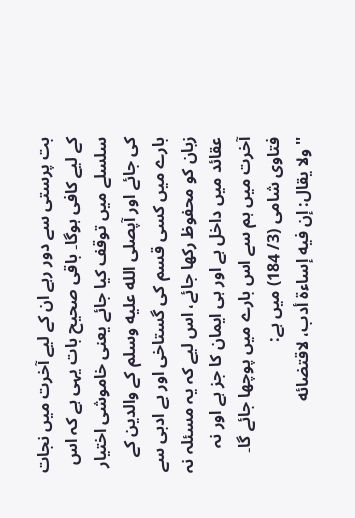بت پرستی سے دور رہے ان کے لیے آخرت میں نجات کے لیے کافی ہوگا۔ باقی صحیح بات یہی ہے کہ اس سلسلے میں توقف کیا جائے یعنی خاموشی اختیار کی جائے اور آپصلى الله عليه وسلم کے والدین کے بارے میں کسی قسم کی گستاخی اور بے ادبی سے زبان کو محفوظ رکھا جائے، اس لیے کہ یہ مسئلہ نہ عقائد میں داخل ہے اور ہی ایمان کا جز ہے اور نہ آخرت میں ہم سے اس بارے میں پوچھا جائے گا۔
فتاوی شامی (3/ 184) میں ہے:
'' ولا يقال: إن فيه إساءة أدب، لاقتضائه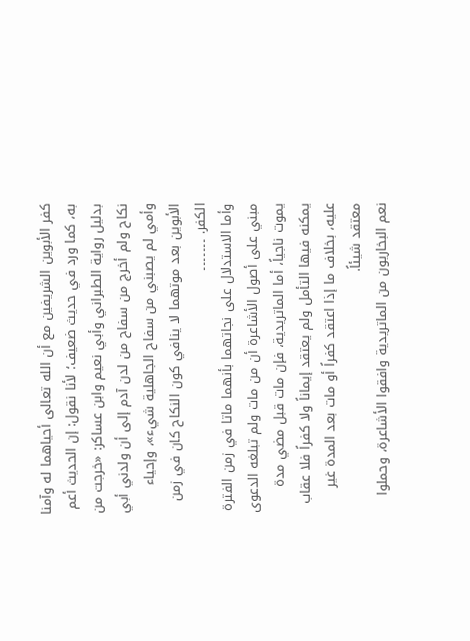كفر الأبوين الشريفين مع أن الله تعالى أحياهما له وآمنا به، كما ورد في حديث ضعيف؛ لأنا نقول: إن الحديث أعم بدليل رواية الطبراني وأبي نعيم وابن عساكر: «خرجت من نكاح ولم أخرج من سفاح من لدن آدم إلى أن ولدني أبي وأمي لم يصبني من سفاح الجاهلية شيء»، وإحياء الأبوين بعد موتهما لا ينافي كون النكاح كان في زمن الكفر. ۔۔۔۔۔۔۔
وأما الاستدلال على نجاتهما بأنهما ماتا في زمن الفترة مبني على أصول الأشاعرة أن من مات ولم تبلغه الدعوى يموت ناجياً، أما الماتريدية، فإن مات قبل مضي مدة يمكنه فيها التأمل ولم يعتقد إيماناً ولا كفراً فلا عقاب عليه، بخلاف ما إذا اعتقد كفراً أو مات بعد المدة غير معتقد شيئاً.
نعم البخاريون من الماتريدية وافقوا الأشاعرة، وحملوا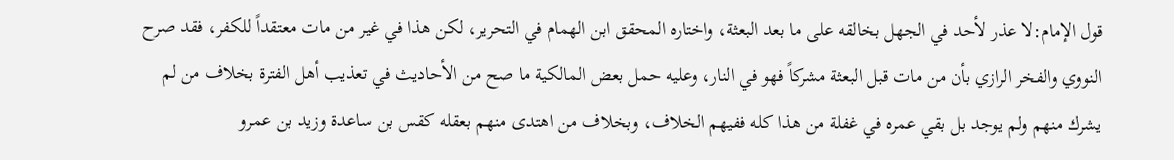قول الإمام:لا عذر لأحد في الجهل بخالقه على ما بعد البعثة، واختاره المحقق ابن الهمام في التحرير، لكن هذا في غير من مات معتقداً للكفر، فقد صرح النووي والفخر الرازي بأن من مات قبل البعثة مشركاً فهو في النار، وعليه حمل بعض المالكية ما صح من الأحاديث في تعذيب أهل الفترة بخلاف من لم يشرك منهم ولم يوجد بل بقي عمره في غفلة من هذا كله ففيهم الخلاف، وبخلاف من اهتدى منهم بعقله كقس بن ساعدة وزيد بن عمرو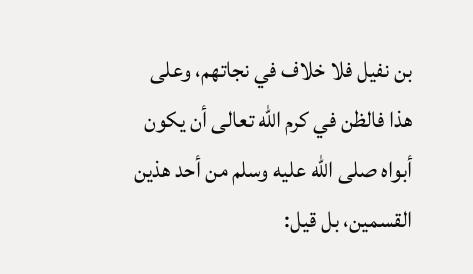بن نفيل فلا خلاف في نجاتهم، وعلى هذا فالظن في كرم الله تعالى أن يكون أبواه صلى الله عليه وسلم من أحد هذين القسمين، بل قيل: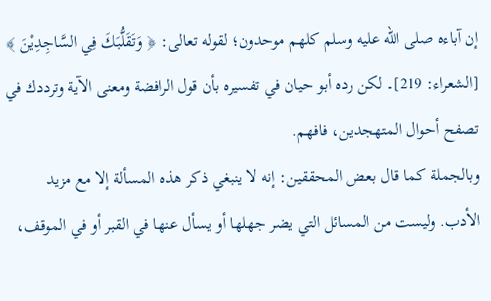إن آباءه صلى الله عليه وسلم كلهم موحدون؛ لقوله تعالى: ﴿ وَتَقَلُّبَكَ فِي السَّاجِدِيْنَ ﴾ [الشعراء: 219]۔ لكن رده أبو حيان في تفسيره بأن قول الرافضة ومعنى الآية وترددك في تصفح أحوال المتهجدين، فافهم.
وبالجملة كما قال بعض المحققين: إنه لا ينبغي ذكر هذه المسألة إلا مع مزيد الأدب. وليست من المسائل التي يضر جهلها أو يسأل عنها في القبر أو في الموقف،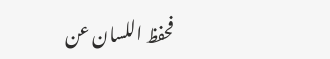فحفظ اللسان عن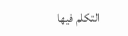التكلم فيها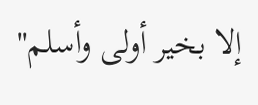إلا بخير أولى وأسلم''